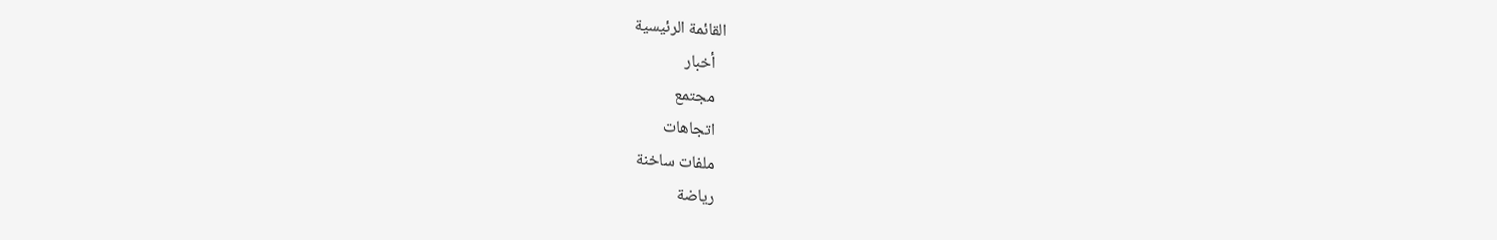القائمة الرئيسية
   أخبار
   مجتمع
   اتجاهات
   ملفات ساخنة
   رياضة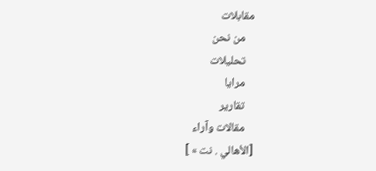مقابلات
   من نحن
   تحليلات
   مرايا
   تقارير
   مقالات وآراء
[الأهالي . نت » ]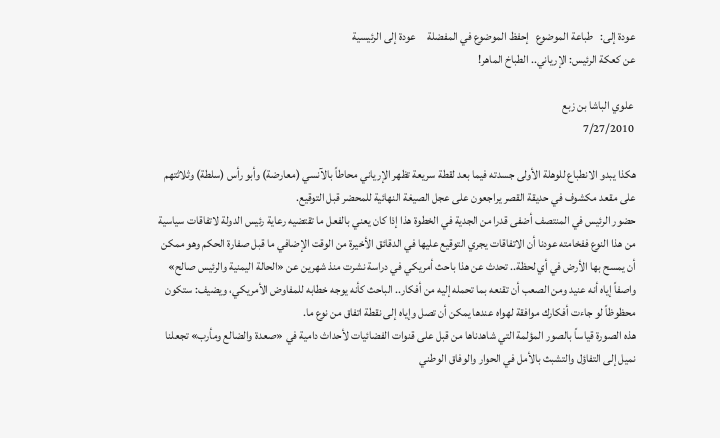عودة إلى:   طباعة الموضوع   إحفظ الموضوع في المفضلة     عودة إلى الرئيسية
عن كعكة الرئيس: الإرياني.. الطباخ الماهر!

 علوي الباشا بن زبع
 7/27/2010

هكذا يبدو الانطباع للوهلة الأولى جسدته فيما بعد لقطة سريعة تظهر الإرياني محاطاً بالآنسي (معارضة) وأبو رأس (سلطة) وثلاثتهم على مقعد مكشوف في حديقة القصر يراجعون على عجل الصيغة النهائية للمحضر قبل التوقيع.
حضور الرئيس في المنتصف أضفى قدرا من الجدية في الخطوة هذا إذا كان يعني بالفعل ما تقتضيه رعاية رئيس الدولة لاتفاقات سياسية من هذا النوع ففخامته عودنا أن الاتفاقات يجري التوقيع عليها في الدقائق الأخيرة من الوقت الإضافي ما قبل صفارة الحكم وهو ممكن أن يمسح بها الأرض في أي لحظة.. تحدث عن هذا باحث أمريكي في دراسة نشرت منذ شهرين عن «الحالة اليمنية والرئيس صالح» واصفاً إياه أنه عنيد ومن الصعب أن تقنعه بما تحمله إليه من أفكار.. الباحث كأنه يوجه خطابه للمفاوض الأمريكي، ويضيف: ستكون محظوظاً لو جاءت أفكارك موافقة لهواه عندها يمكن أن تصل وإياه إلى نقطة اتفاق من نوع ما.
هذه الصورة قياساً بالصور المؤلمة التي شاهدناها من قبل على قنوات الفضائيات لأحداث دامية في «صعدة والضالع ومأرب» تجعلنا نميل إلى التفاؤل والتشبث بالأمل في الحوار والوفاق الوطني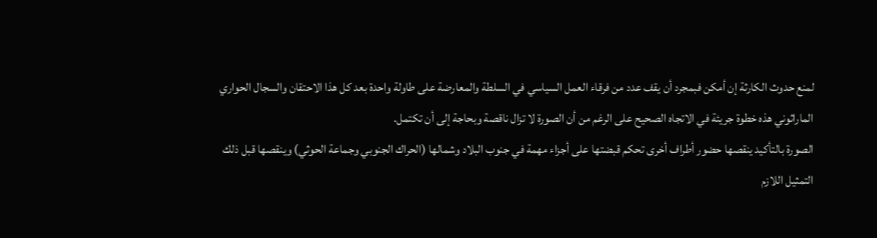لمنع حدوث الكارثة إن أمكن فبمجرد أن يقف عدد من فرقاء العمل السياسي في السلطة والمعارضة على طاولة واحدة بعد كل هذا الاحتقان والسجال الحواري الماراثوني هذه خطوة جريئة في الاتجاه الصحيح على الرغم من أن الصورة لا تزال ناقصة وبحاجة إلى أن تكتمل.
الصورة بالتأكيد ينقصها حضور أطراف أخرى تحكم قبضتها على أجزاء مهمة في جنوب البلاد وشمالها (الحراك الجنوبي وجماعة الحوثي) وينقصها قبل ذلك التمثيل اللازم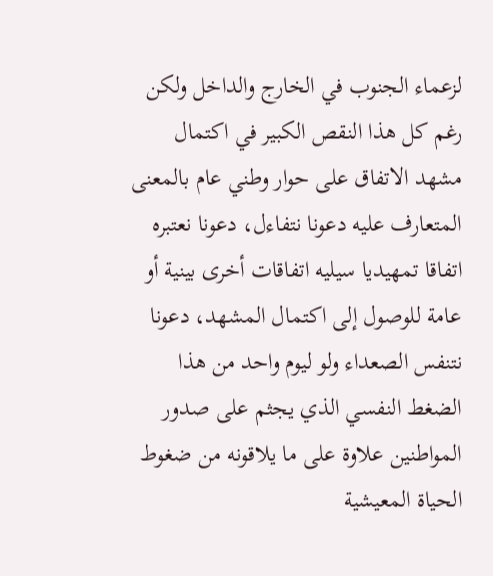لزعماء الجنوب في الخارج والداخل ولكن رغم كل هذا النقص الكبير في اكتمال مشهد الاتفاق على حوار وطني عام بالمعنى المتعارف عليه دعونا نتفاءل، دعونا نعتبره اتفاقا تمهيديا سيليه اتفاقات أخرى بينية أو عامة للوصول إلى اكتمال المشهد، دعونا نتنفس الصعداء ولو ليوم واحد من هذا الضغط النفسي الذي يجثم على صدور المواطنين علاوة على ما يلاقونه من ضغوط الحياة المعيشية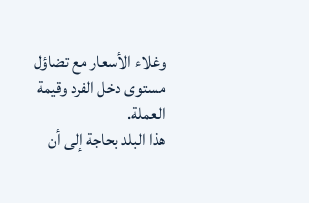وغلاء الأسعار مع تضاؤل مستوى دخل الفرد وقيمة العملة.
هذا البلد بحاجة إلى أن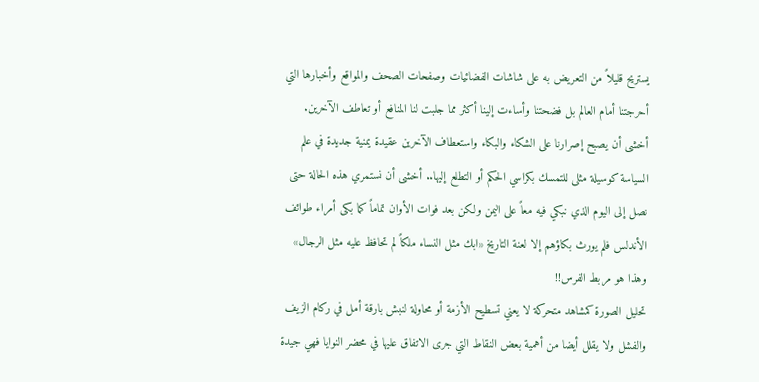يستريح قليلاً من التعريض به على شاشات الفضائيات وصفحات الصحف والمواقع وأخبارها التي أحرجتنا أمام العالم بل فضحتنا وأساءت إلينا أكثر مما جلبت لنا المنافع أو تعاطف الآخرين.
أخشى أن يصبح إصرارنا على الشكاء والبكاء واستعطاف الآخرين عقيدة يمنية جديدة في علم السياسة كوسيلة مثلى للتمسك بكراسي الحكم أو التطلع إليها.. أخشى أن نستمري هذه الحالة حتى نصل إلى اليوم الذي نبكي فيه معاً على اليمن ولكن بعد فوات الأوان تماماً كما بكى أمراء طوائف الأندلس فلم يورث بكاؤهم إلا لعنة التاريخ «ابك مثل النساء ملكاً لم تحافظ عليه مثل الرجال» وهذا هو مربط الفرس!!
تحليل الصورة كمشاهد متحركة لا يعني تسطيح الأزمة أو محاولة لنبش بارقة أمل في ركام الزيف والفشل ولا يقلل أيضا من أهمية بعض النقاط التي جرى الاتفاق عليها في محضر النوايا فهي جيدة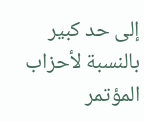إلى حد كبير بالنسبة لأحزاب المؤتمر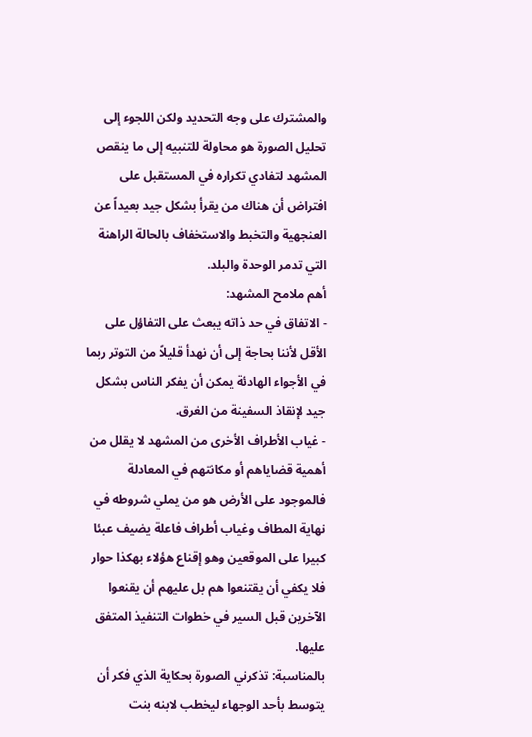والمشترك على وجه التحديد ولكن اللجوء إلى تحليل الصورة هو محاولة للتنبيه إلى ما ينقص المشهد لتفادي تكراره في المستقبل على افتراض أن هناك من يقرأ بشكل جيد بعيداً عن العنجهية والتخبط والاستخفاف بالحالة الراهنة التي تدمر الوحدة والبلد.
أهم ملامح المشهد:
- الاتفاق في حد ذاته يبعث على التفاؤل على الأقل لأننا بحاجة إلى أن نهدأ قليلاً من التوتر ربما في الأجواء الهادئة يمكن أن يفكر الناس بشكل جيد لإنقاذ السفينة من الغرق.
- غياب الأطراف الأخرى من المشهد لا يقلل من أهمية قضاياهم أو مكانتهم في المعادلة فالموجود على الأرض هو من يملي شروطه في نهاية المطاف وغياب أطراف فاعلة يضيف عبئا كبيرا على الموقعين وهو إقناع هؤلاء بهكذا حوار فلا يكفي أن يقتنعوا هم بل عليهم أن يقنعوا الآخرين قبل السير في خطوات التنفيذ المتفق عليها.
بالمناسبة: تذكرني الصورة بحكاية الذي فكر أن يتوسط بأحد الوجهاء ليخطب لابنه بنت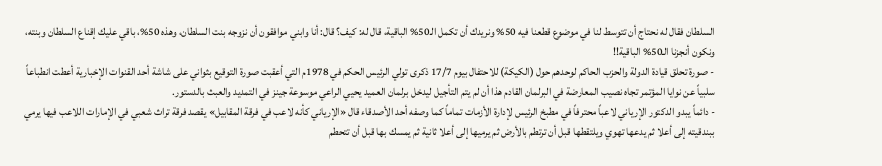السلطان فقال له نحتاج أن تتوسط لنا في موضوع قطعنا فيه 50% ونريدك أن تكمل الـ50% الباقية، قال له: كيف؟ قال: أنا وابني موافقون أن نزوجه بنت السلطان، وهذه 50%، باقي عليك إقناع السلطان وبنته، ونكون أنجزنا الـ50% الباقية!!
- صورة تحلق قيادة الدولة والحزب الحاكم لوحدهم حول (الكيكة) للاحتفال بيوم 17/7 ذكرى تولي الرئيس الحكم في 1978م التي أعقبت صورة التوقيع بثواني على شاشة أحد القنوات الإخبارية أعطت انطباعاً سلبياً عن نوايا المؤتمر تجاه نصيب المعارضة في البرلمان القادم هذا أن لم يتم التأجيل ليدخل برلمان العميد يحيي الراعي موسوعة جينز في التمديد والعبث بالدستور.
- دائماً يبدو الدكتور الإرياني لاعباً محترفاً في مطبخ الرئيس لإدارة الأزمات تماماً كما وصفه أحد الأصدقاء قال «الإرياني كأنه لاعب في فرقة المقابيل» يقصد فرقة تراث شعبي في الإمارات اللاعب فيها يرمي ببندقيته إلى أعلا ثم يدعها تهوي ويلتقطها قبل أن ترتطم بالأرض ثم يرميها إلى أعلا ثانية ثم يمسك بها قبل أن تتحطم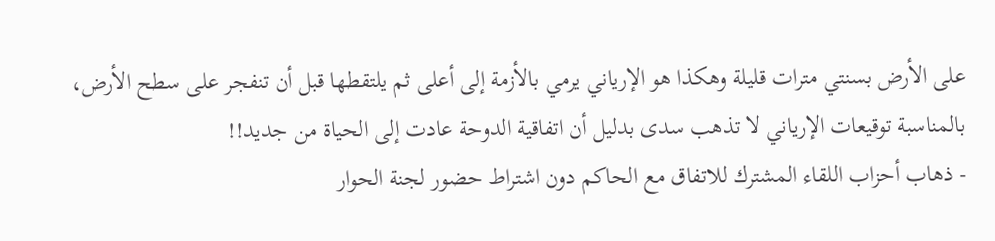على الأرض بسنتي مترات قليلة وهكذا هو الإرياني يرمي بالأزمة إلى أعلى ثم يلتقطها قبل أن تنفجر على سطح الأرض، بالمناسبة توقيعات الإرياني لا تذهب سدى بدليل أن اتفاقية الدوحة عادت إلى الحياة من جديد!!
- ذهاب أحزاب اللقاء المشترك للاتفاق مع الحاكم دون اشتراط حضور لجنة الحوار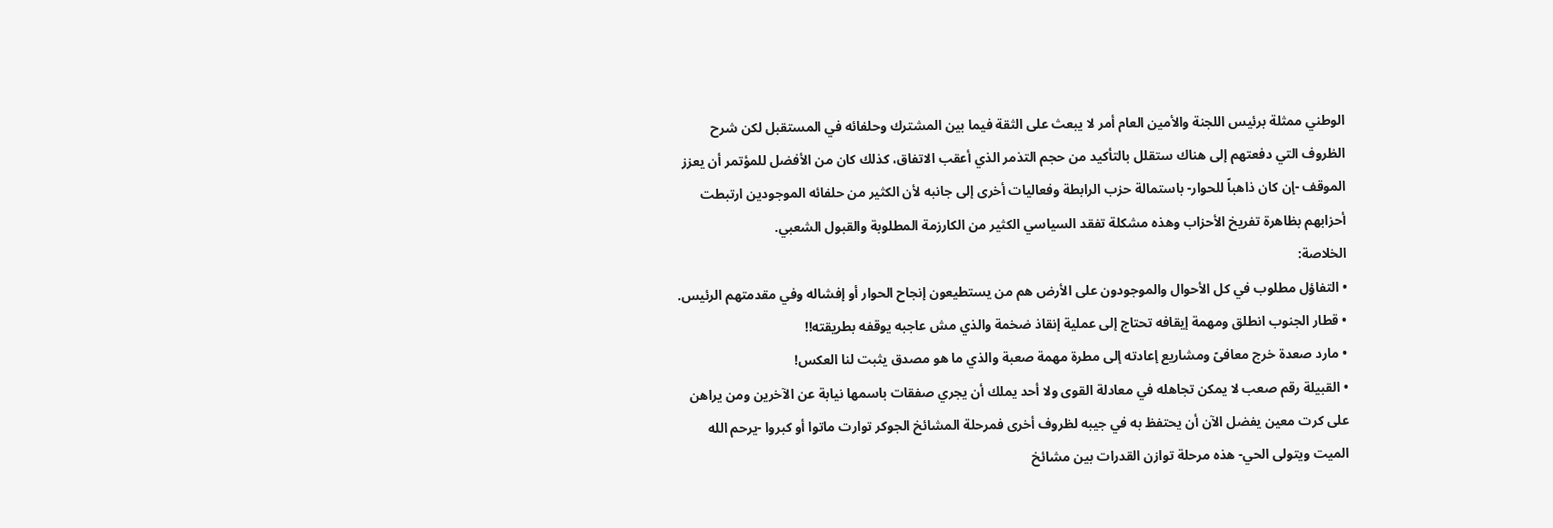الوطني ممثلة برئيس اللجنة والأمين العام أمر لا يبعث على الثقة فيما بين المشترك وحلفائه في المستقبل لكن شرح الظروف التي دفعتهم إلى هناك ستقلل بالتأكيد من حجم التذمر الذي أعقب الاتفاق، كذلك كان من الأفضل للمؤتمر أن يعزز الموقف -إن كان ذاهباً للحوار- باستمالة حزب الرابطة وفعاليات أخرى إلى جانبه لأن الكثير من حلفائه الموجودين ارتبطت أحزابهم بظاهرة تفريخ الأحزاب وهذه مشكلة تفقد السياسي الكثير من الكارزمة المطلوبة والقبول الشعبي.
الخلاصة:
• التفاؤل مطلوب في كل الأحوال والموجودون على الأرض هم من يستطيعون إنجاح الحوار أو إفشاله وفي مقدمتهم الرئيس.
• قطار الجنوب انطلق ومهمة إيقافه تحتاج إلى عملية إنقاذ ضخمة والذي مش عاجبه يوقفه بطريقته!!
• مارد صعدة خرج معافىً ومشاريع إعادته إلى مطرة مهمة صعبة والذي ما هو مصدق يثبت لنا العكس!
• القبيلة رقم صعب لا يمكن تجاهله في معادلة القوى ولا أحد يملك أن يجري صفقات باسمها نيابة عن الآخرين ومن يراهن على كرت معين يفضل الآن أن يحتفظ به في جيبه لظروف أخرى فمرحلة المشائخ الجوكر توارت ماتوا أو كبروا -يرحم الله الميت ويتولى الحي- هذه مرحلة توازن القدرات بين مشائخ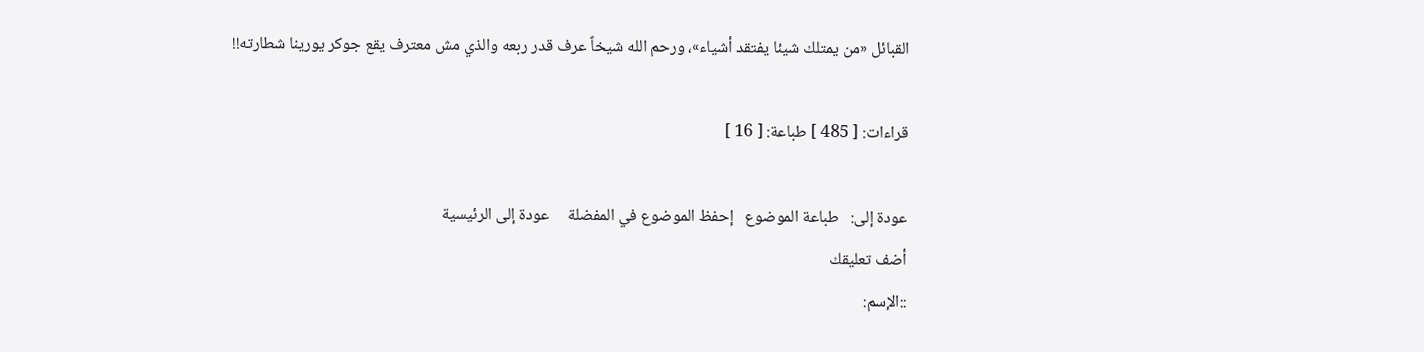القبائل «من يمتلك شيئا يفتقد أشياء»، ورحم الله شيخاً عرف قدر ربعه والذي مش معترف يقع جوكر يورينا شطارته!!

قراءات: [ 485 ] طباعة: [ 16 ]

عودة إلى:   طباعة الموضوع   إحفظ الموضوع في المفضلة     عودة إلى الرئيسية
أضف تعليقك
::الإسم: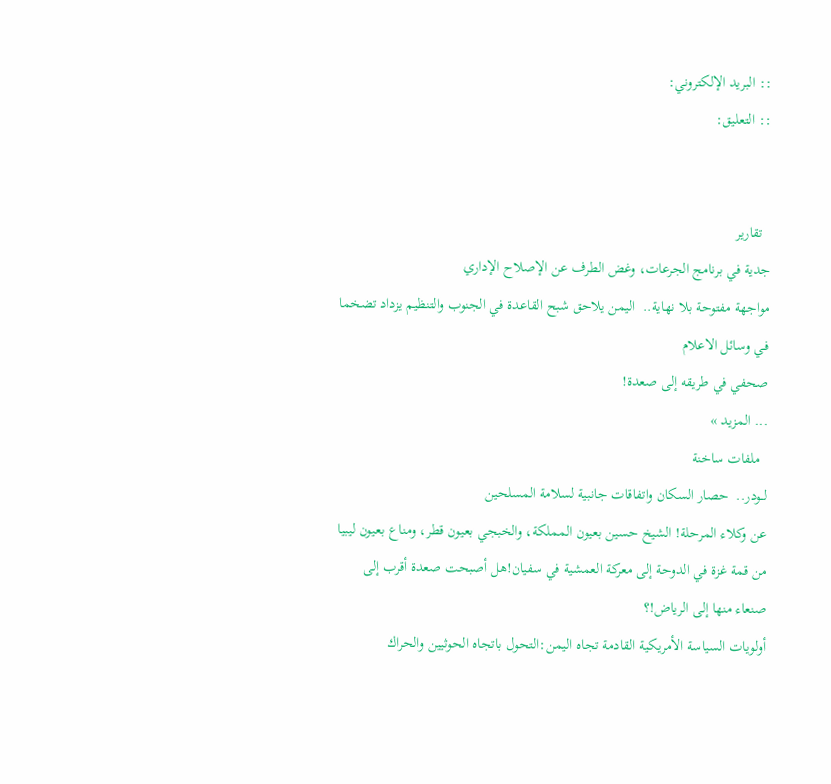:: البريد الإلكتروني:
:: التعليق:


  تقارير
جدية في برنامج الجرعات، وغض الطرف عن الإصلاح الإداري
مواجهة مفتوحة بلا نهاية..  اليمن يلاحق شبح القاعدة في الجنوب والتنظيم يزداد تضخما فـي وسائل الاعلام
صحفي في طريقه إلى صعدة!
... المزيد »
  ملفات ساخنة
لــودر..  حصار السكان واتفاقات جانبية لسلامة المسلحين
عن وكلاء المرحلة! الشيخ حسين بعيون المملكة، والخبجي بعيون قطر، ومناع بعيون ليبيا
من قمة غزة في الدوحة إلى معركة العمشية في سفيان!هل أصبحت صعدة أقرب إلى صنعاء منها إلى الرياض!؟
أولويات السياسة الأمريكية القادمة تجاه اليمن:التحول باتجاه الحوثيين والحراك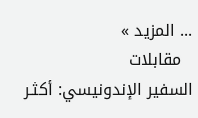... المزيد »
  مقابلات
السفير الإندونيسي: أكثـر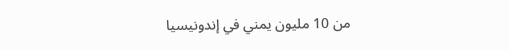من 10 مليون يمني في إندونيسيا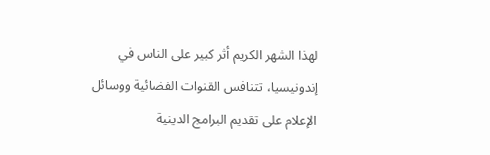لهذا الشهر الكريم أثر كبير على الناس في إندونيسيا، تتنافس القنوات الفضائية ووسائل الإعلام على تقديم البرامج الدينية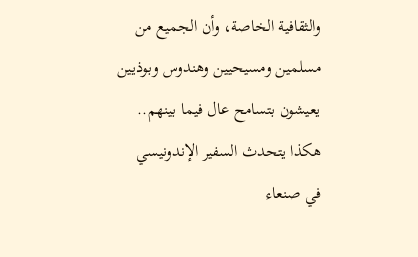والثقافية الخاصة، وأن الجميع من مسلمين ومسيحيين وهندوس وبوذيين يعيشون بتسامح عال فيما بينهم.. هكذا يتحدث السفير الإندونيسي في صنعاء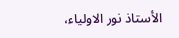الأستاذ نور الاولياء،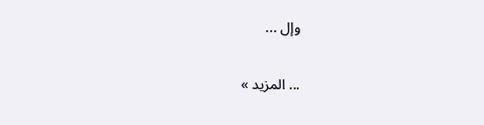وإل ...

... المزيد »